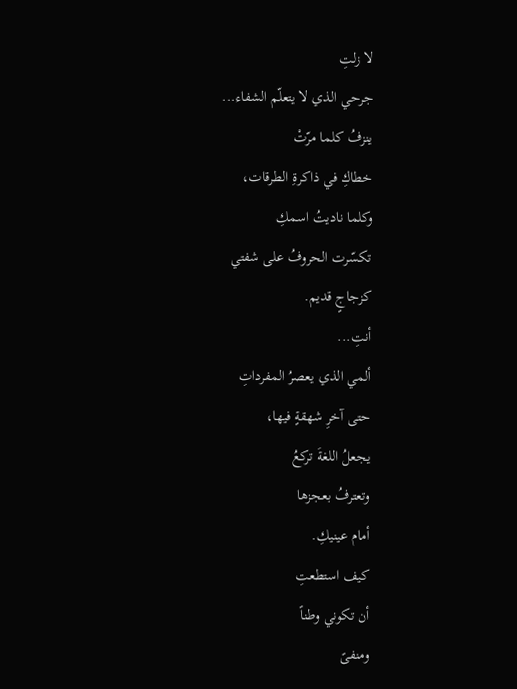لا زلتِ
جرحي الذي لا يتعلّم الشفاء...
ينزفُ كلما مرّتْ
خطاكِ في ذاكرةِ الطرقات،
وكلما ناديتُ اسمكِ
تكسّرت الحروفُ على شفتي
كزجاجٍ قديم.
أنتِ...
ألمي الذي يعصرُ المفرداتِ
حتى آخرِ شهقةٍ فيها،
يجعلُ اللغةَ تركعُ
وتعترفُ بعجزها
أمام عينيكِ.
كيف استطعتِ
أن تكوني وطناً
ومنفىً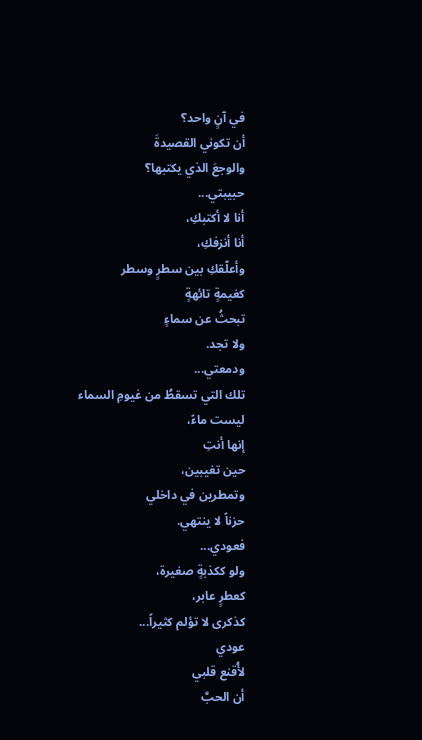في آنٍ واحد؟
أن تكوني القصيدةَ
والوجعَ الذي يكتبها؟
حبيبتي...
أنا لا أكتبكِ،
أنا أنزفكِ،
وأعلّقكِ بين سطرٍ وسطر
كغيمةٍ تائهةٍ
تبحثُ عن سماءٍ
ولا تجد.
ودمعتي...
تلك التي تسقطُ من غيومِ السماء
ليست ماءً،
إنها أنتِ
حين تغيبين،
وتمطرين في داخلي
حزناً لا ينتهي.
فعودي...
ولو ككذبةٍ صغيرة،
كعطرٍ عابر،
كذكرى لا تؤلم كثيراً...
عودي
لأُقنع قلبي
أن الحبَّ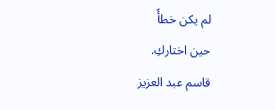لم يكن خطأً
حين اختاركِ.
قاسم عبد العزيز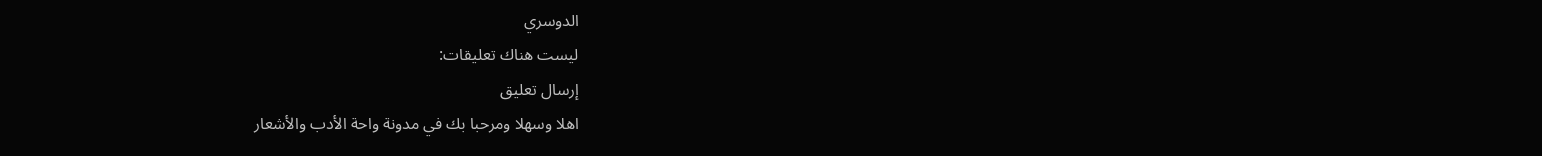الدوسري
ليست هناك تعليقات:
إرسال تعليق
اهلا وسهلا ومرحبا بك في مدونة واحة الأدب والأشعار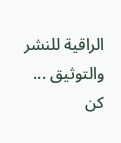الراقية للنشر والتوثيق ... كن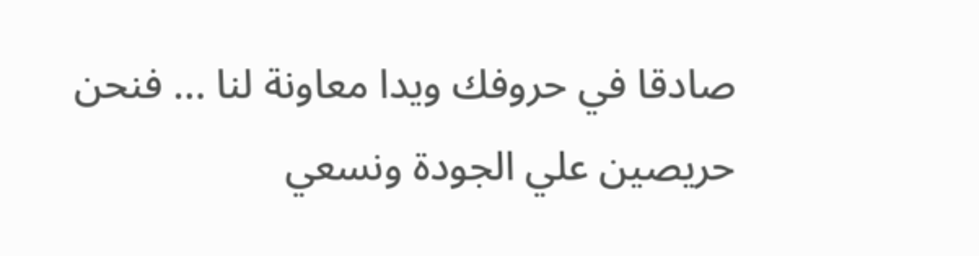صادقا في حروفك ويدا معاونة لنا ... فنحن حريصين علي الجودة ونسعي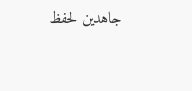جاهدين لحفظ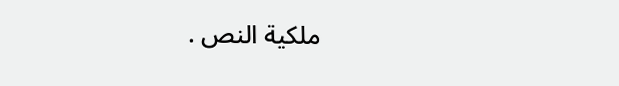ملكية النص .